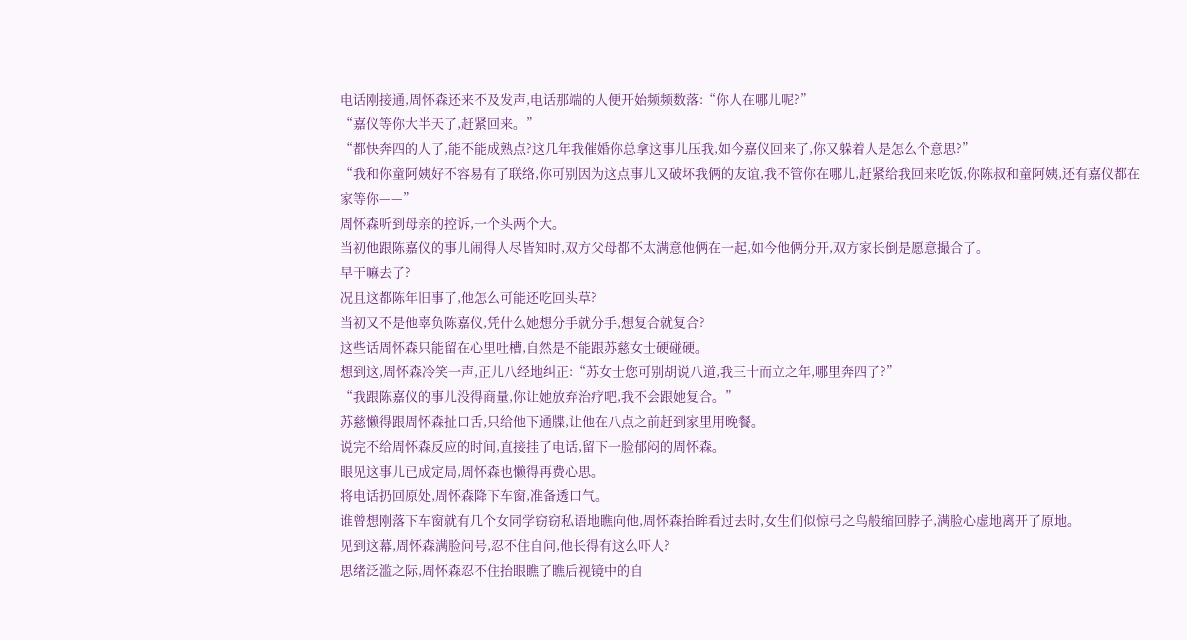电话刚接通,周怀森还来不及发声,电话那端的人便开始频频数落:“你人在哪儿呢?”
“嘉仪等你大半天了,赶紧回来。”
“都快奔四的人了,能不能成熟点?这几年我催婚你总拿这事儿压我,如今嘉仪回来了,你又躲着人是怎么个意思?”
“我和你童阿姨好不容易有了联络,你可别因为这点事儿又破坏我俩的友谊,我不管你在哪儿,赶紧给我回来吃饭,你陈叔和童阿姨,还有嘉仪都在家等你——”
周怀森听到母亲的控诉,一个头两个大。
当初他跟陈嘉仪的事儿闹得人尽皆知时,双方父母都不太满意他俩在一起,如今他俩分开,双方家长倒是愿意撮合了。
早干嘛去了?
况且这都陈年旧事了,他怎么可能还吃回头草?
当初又不是他辜负陈嘉仪,凭什么她想分手就分手,想复合就复合?
这些话周怀森只能留在心里吐槽,自然是不能跟苏慈女士硬碰硬。
想到这,周怀森冷笑一声,正儿八经地纠正:“苏女士您可别胡说八道,我三十而立之年,哪里奔四了?”
“我跟陈嘉仪的事儿没得商量,你让她放弃治疗吧,我不会跟她复合。”
苏慈懒得跟周怀森扯口舌,只给他下通牒,让他在八点之前赶到家里用晚餐。
说完不给周怀森反应的时间,直接挂了电话,留下一脸郁闷的周怀森。
眼见这事儿已成定局,周怀森也懒得再费心思。
将电话扔回原处,周怀森降下车窗,准备透口气。
谁曾想刚落下车窗就有几个女同学窃窃私语地瞧向他,周怀森抬眸看过去时,女生们似惊弓之鸟般缩回脖子,满脸心虚地离开了原地。
见到这幕,周怀森满脸问号,忍不住自问,他长得有这么吓人?
思绪泛滥之际,周怀森忍不住抬眼瞧了瞧后视镜中的自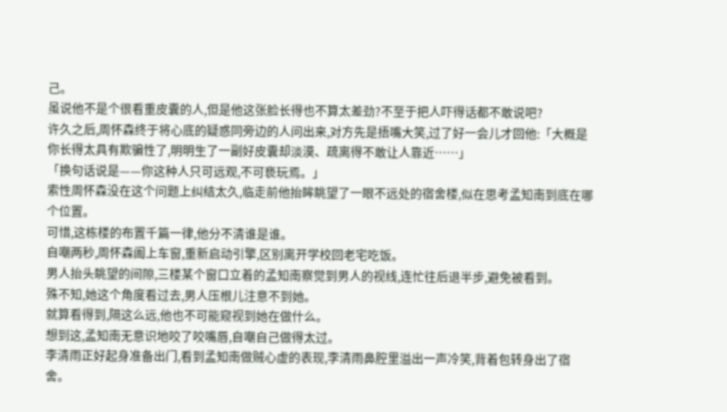己。
虽说他不是个很看重皮囊的人,但是他这张脸长得也不算太差劲?不至于把人吓得话都不敢说吧?
许久之后,周怀森终于将心底的疑惑同旁边的人问出来,对方先是捂嘴大笑,过了好一会儿才回他:「大概是你长得太具有欺骗性了,明明生了一副好皮囊却淡漠、疏离得不敢让人靠近……」
「换句话说是——你这种人只可远观,不可亵玩焉。」
索性周怀森没在这个问题上纠结太久,临走前他抬眸眺望了一眼不远处的宿舍楼,似在思考孟知南到底在哪个位置。
可惜,这栋楼的布置千篇一律,他分不清谁是谁。
自嘲两秒,周怀森阖上车窗,重新启动引擎,区别离开学校回老宅吃饭。
男人抬头眺望的间隙,三楼某个窗口立着的孟知南察觉到男人的视线,连忙往后退半步,避免被看到。
殊不知,她这个角度看过去,男人压根儿注意不到她。
就算看得到,隔这么远,他也不可能窥视到她在做什么。
想到这,孟知南无意识地咬了咬嘴唇,自嘲自己做得太过。
李清雨正好起身准备出门,看到孟知南做贼心虚的表现,李清雨鼻腔里溢出一声冷笑,背着包转身出了宿舍。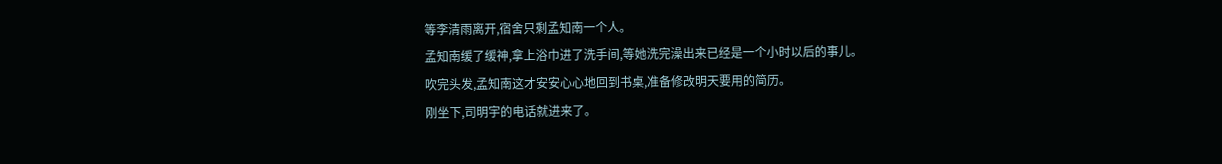等李清雨离开,宿舍只剩孟知南一个人。
孟知南缓了缓神,拿上浴巾进了洗手间,等她洗完澡出来已经是一个小时以后的事儿。
吹完头发,孟知南这才安安心心地回到书桌,准备修改明天要用的简历。
刚坐下,司明宇的电话就进来了。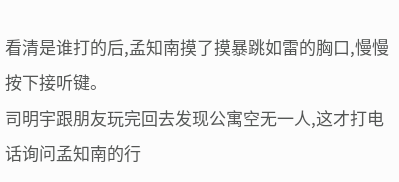看清是谁打的后,孟知南摸了摸暴跳如雷的胸口,慢慢按下接听键。
司明宇跟朋友玩完回去发现公寓空无一人,这才打电话询问孟知南的行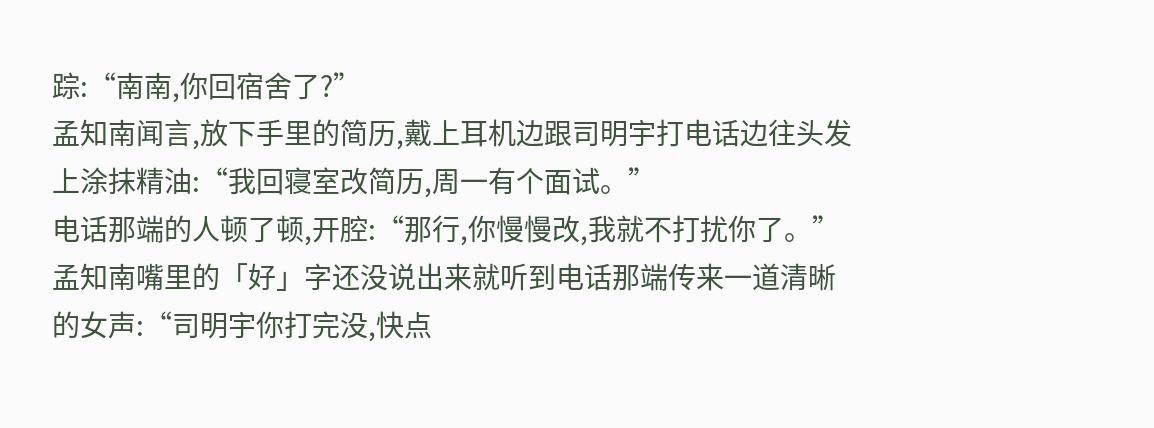踪:“南南,你回宿舍了?”
孟知南闻言,放下手里的简历,戴上耳机边跟司明宇打电话边往头发上涂抹精油:“我回寝室改简历,周一有个面试。”
电话那端的人顿了顿,开腔:“那行,你慢慢改,我就不打扰你了。”
孟知南嘴里的「好」字还没说出来就听到电话那端传来一道清晰的女声:“司明宇你打完没,快点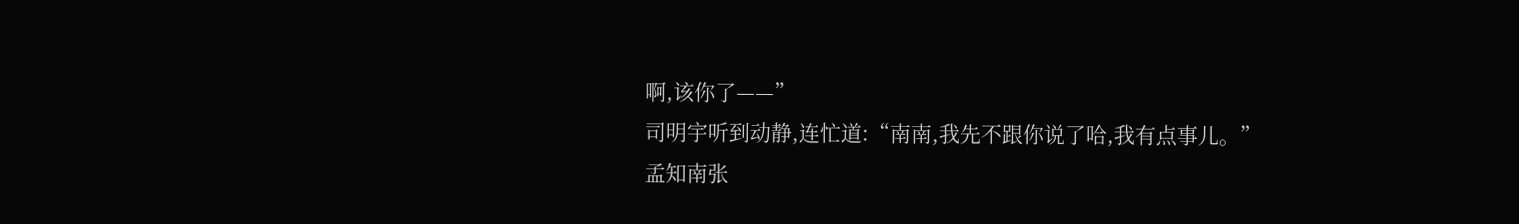啊,该你了——”
司明宇听到动静,连忙道:“南南,我先不跟你说了哈,我有点事儿。”
孟知南张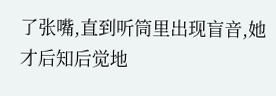了张嘴,直到听筒里出现盲音,她才后知后觉地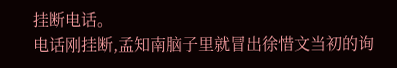挂断电话。
电话刚挂断,孟知南脑子里就冒出徐惜文当初的询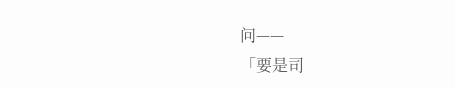问——
「要是司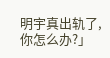明宇真出轨了,你怎么办?」